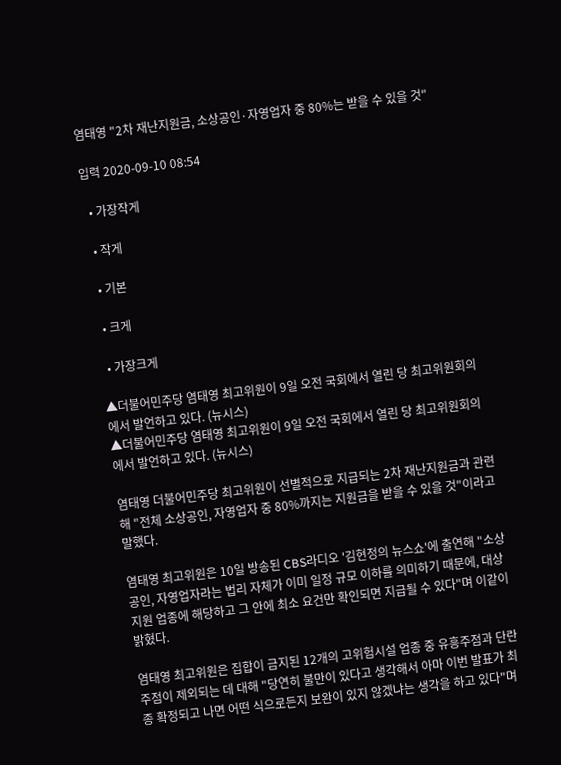염태영 "2차 재난지원금, 소상공인·자영업자 중 80%는 받을 수 있을 것"

입력 2020-09-10 08:54

  • 가장작게

  • 작게

  • 기본

  • 크게

  • 가장크게

▲더불어민주당 염태영 최고위원이 9일 오전 국회에서 열린 당 최고위원회의에서 발언하고 있다. (뉴시스)
▲더불어민주당 염태영 최고위원이 9일 오전 국회에서 열린 당 최고위원회의에서 발언하고 있다. (뉴시스)

염태영 더불어민주당 최고위원이 선별적으로 지급되는 2차 재난지원금과 관련해 "전체 소상공인, 자영업자 중 80%까지는 지원금을 받을 수 있을 것"이라고 말했다.

염태영 최고위원은 10일 방송된 CBS라디오 '김현정의 뉴스쇼'에 출연해 "소상공인, 자영업자라는 법리 자체가 이미 일정 규모 이하를 의미하기 때문에, 대상 지원 업종에 해당하고 그 안에 최소 요건만 확인되면 지급될 수 있다"며 이같이 밝혔다.

염태영 최고위원은 집합이 금지된 12개의 고위험시설 업종 중 유흥주점과 단란주점이 제외되는 데 대해 "당연히 불만이 있다고 생각해서 아마 이번 발표가 최종 확정되고 나면 어떤 식으로든지 보완이 있지 않겠냐는 생각을 하고 있다"며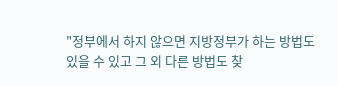"정부에서 하지 않으면 지방정부가 하는 방법도 있을 수 있고 그 외 다른 방법도 찾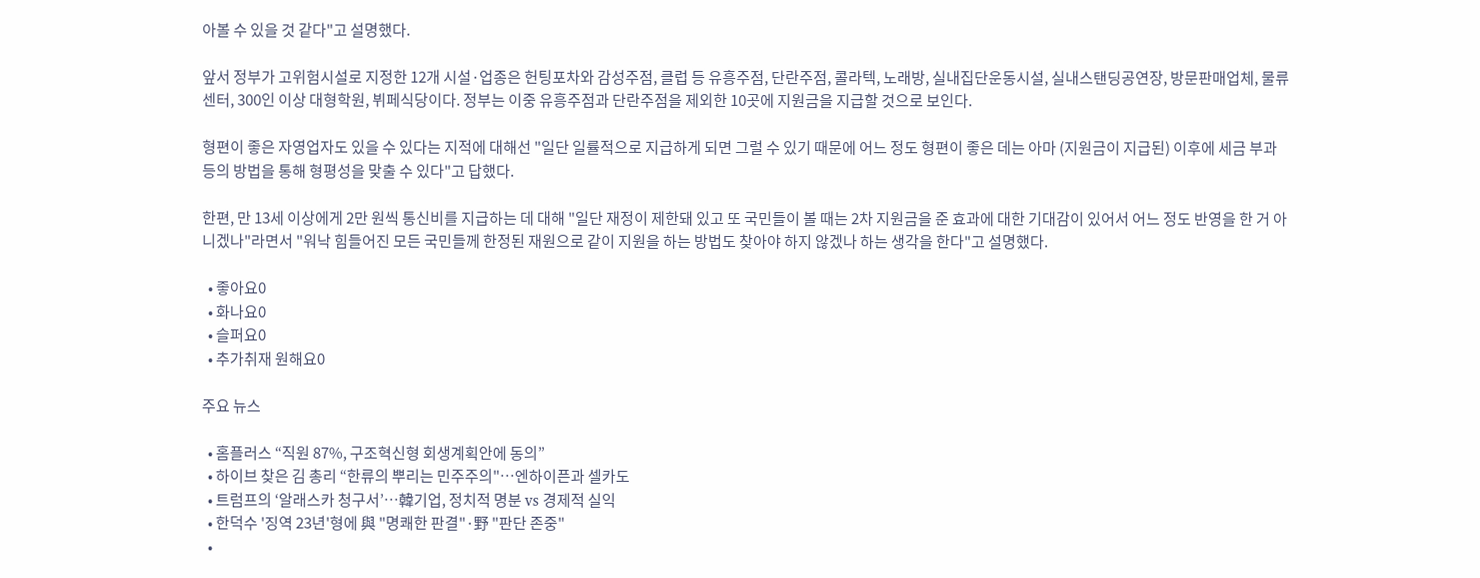아볼 수 있을 것 같다"고 설명했다.

앞서 정부가 고위험시설로 지정한 12개 시설·업종은 헌팅포차와 감성주점, 클럽 등 유흥주점, 단란주점, 콜라텍, 노래방, 실내집단운동시설, 실내스탠딩공연장, 방문판매업체, 물류센터, 300인 이상 대형학원, 뷔페식당이다. 정부는 이중 유흥주점과 단란주점을 제외한 10곳에 지원금을 지급할 것으로 보인다.

형편이 좋은 자영업자도 있을 수 있다는 지적에 대해선 "일단 일률적으로 지급하게 되면 그럴 수 있기 때문에 어느 정도 형편이 좋은 데는 아마 (지원금이 지급된) 이후에 세금 부과 등의 방법을 통해 형평성을 맞출 수 있다"고 답했다.

한편, 만 13세 이상에게 2만 원씩 통신비를 지급하는 데 대해 "일단 재정이 제한돼 있고 또 국민들이 볼 때는 2차 지원금을 준 효과에 대한 기대감이 있어서 어느 정도 반영을 한 거 아니겠나"라면서 "워낙 힘들어진 모든 국민들께 한정된 재원으로 같이 지원을 하는 방법도 찾아야 하지 않겠나 하는 생각을 한다"고 설명했다.

  • 좋아요0
  • 화나요0
  • 슬퍼요0
  • 추가취재 원해요0

주요 뉴스

  • 홈플러스 “직원 87%, 구조혁신형 회생계획안에 동의”
  • 하이브 찾은 김 총리 “한류의 뿌리는 민주주의"⋯엔하이픈과 셀카도
  • 트럼프의 ‘알래스카 청구서’…韓기업, 정치적 명분 vs 경제적 실익
  • 한덕수 '징역 23년'형에 與 "명쾌한 판결"·野 "판단 존중"
  •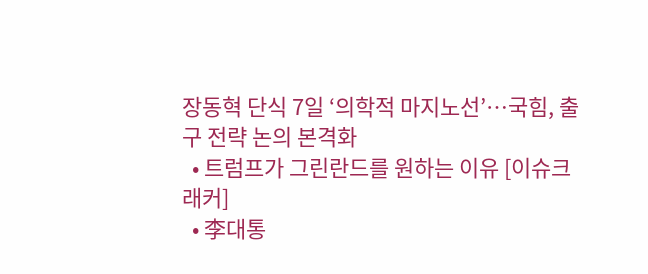장동혁 단식 7일 ‘의학적 마지노선’…국힘, 출구 전략 논의 본격화
  • 트럼프가 그린란드를 원하는 이유 [이슈크래커]
  • 李대통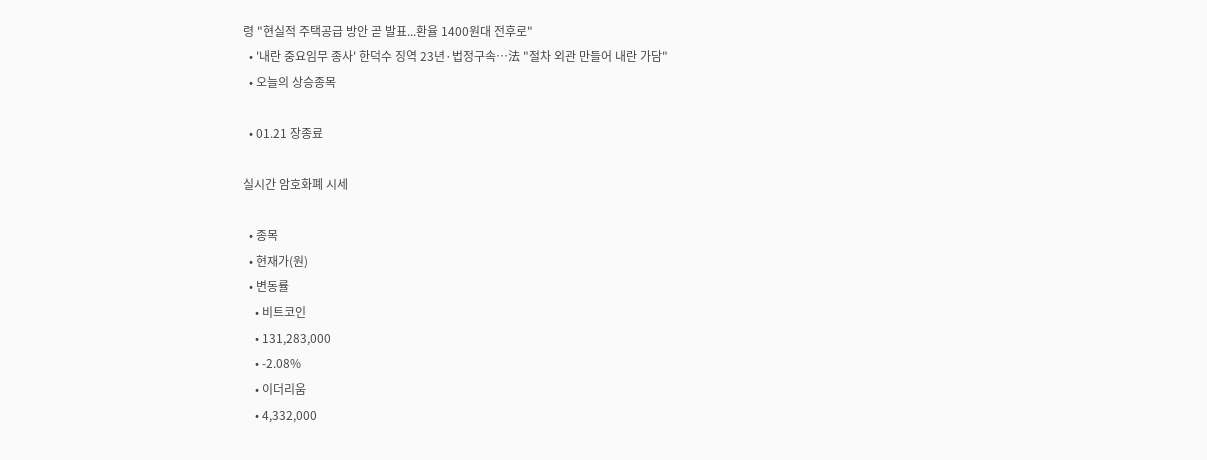령 "현실적 주택공급 방안 곧 발표...환율 1400원대 전후로"
  • '내란 중요임무 종사' 한덕수 징역 23년·법정구속…法 "절차 외관 만들어 내란 가담"
  • 오늘의 상승종목

  • 01.21 장종료

실시간 암호화폐 시세

  • 종목
  • 현재가(원)
  • 변동률
    • 비트코인
    • 131,283,000
    • -2.08%
    • 이더리움
    • 4,332,000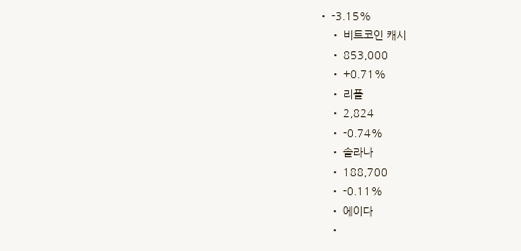• -3.15%
    • 비트코인 캐시
    • 853,000
    • +0.71%
    • 리플
    • 2,824
    • -0.74%
    • 솔라나
    • 188,700
    • -0.11%
    • 에이다
    •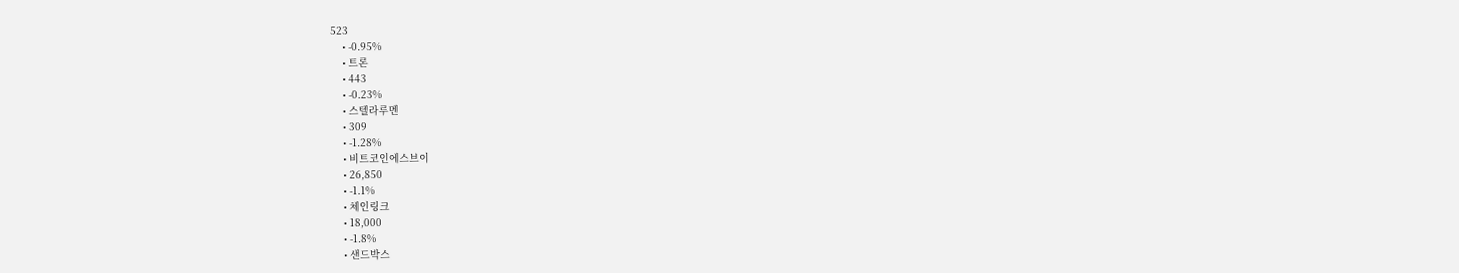523
    • -0.95%
    • 트론
    • 443
    • -0.23%
    • 스텔라루멘
    • 309
    • -1.28%
    • 비트코인에스브이
    • 26,850
    • -1.1%
    • 체인링크
    • 18,000
    • -1.8%
    • 샌드박스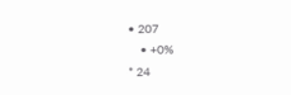• 207
    • +0%
* 24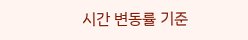시간 변동률 기준